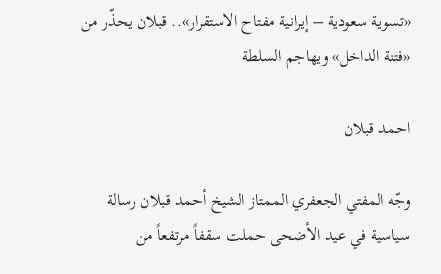«تسوية سعودية – إيرانية مفتاح الاستقرار».. قبلان يحذّر من «فتنة الداخل» ويهاجم السلطة

احمد قبلان

وجّه المفتي الجعفري الممتاز الشيخ أحمد قبلان رسالة سياسية في عيد الأضحى حملت سقفاً مرتفعاً من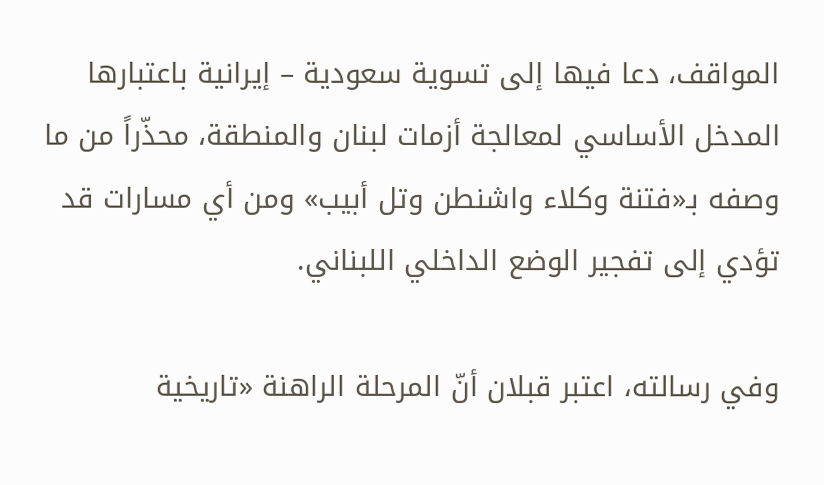المواقف، دعا فيها إلى تسوية سعودية – إيرانية باعتبارها المدخل الأساسي لمعالجة أزمات لبنان والمنطقة، محذّراً من ما وصفه بـ«فتنة وكلاء واشنطن وتل أبيب» ومن أي مسارات قد تؤدي إلى تفجير الوضع الداخلي اللبناني.

وفي رسالته، اعتبر قبلان أنّ المرحلة الراهنة «تاريخية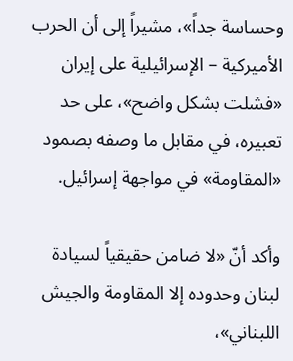وحساسة جداً»، مشيراً إلى أن الحرب الأميركية – الإسرائيلية على إيران «فشلت بشكل واضح»، على حد تعبيره، في مقابل ما وصفه بصمود «المقاومة» في مواجهة إسرائيل.

وأكد أنّ «لا ضامن حقيقياً لسيادة لبنان وحدوده إلا المقاومة والجيش اللبناني»،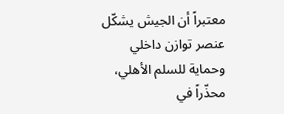معتبراً أن الجيش يشكّل عنصر توازن داخلي وحماية للسلم الأهلي، محذّراً في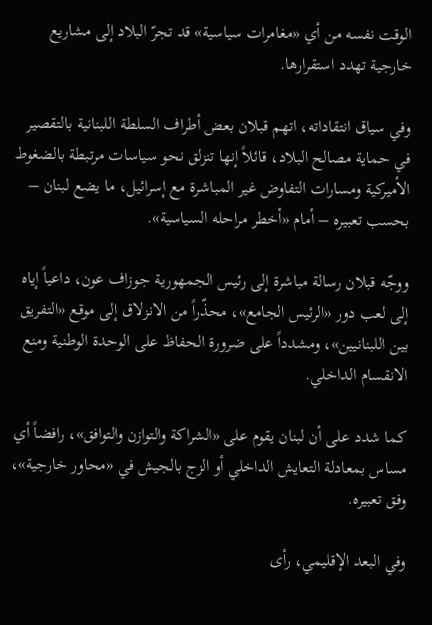الوقت نفسه من أي «مغامرات سياسية» قد تجرّ البلاد إلى مشاريع خارجية تهدد استقرارها.

وفي سياق انتقاداته، اتهم قبلان بعض أطراف السلطة اللبنانية بالتقصير في حماية مصالح البلاد، قائلاً إنها تنزلق نحو سياسات مرتبطة بالضغوط الأميركية ومسارات التفاوض غير المباشرة مع إسرائيل، ما يضع لبنان – بحسب تعبيره – أمام «أخطر مراحله السياسية».

ووجّه قبلان رسالة مباشرة إلى رئيس الجمهورية جوزاف عون، داعياً إياه إلى لعب دور «الرئيس الجامع»، محذّراً من الانزلاق إلى موقع «التفريق بين اللبنانيين»، ومشدداً على ضرورة الحفاظ على الوحدة الوطنية ومنع الانقسام الداخلي.

كما شدد على أن لبنان يقوم على «الشراكة والتوازن والتوافق»، رافضاً أي مساس بمعادلة التعايش الداخلي أو الزج بالجيش في «محاور خارجية»، وفق تعبيره.

وفي البعد الإقليمي، رأى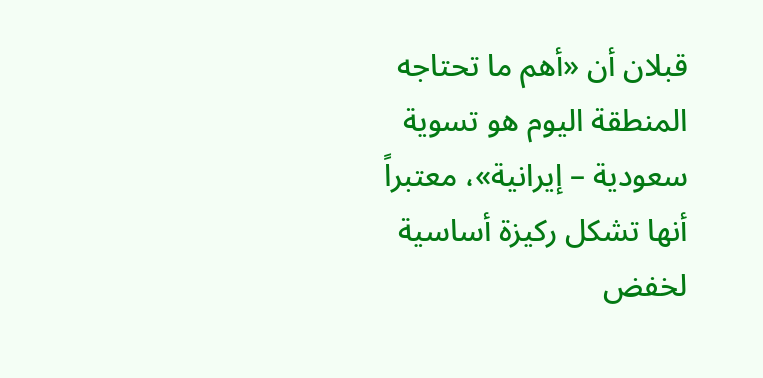قبلان أن «أهم ما تحتاجه المنطقة اليوم هو تسوية سعودية – إيرانية»، معتبراً أنها تشكل ركيزة أساسية لخفض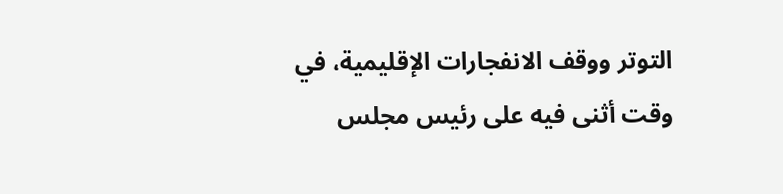التوتر ووقف الانفجارات الإقليمية، في وقت أثنى فيه على رئيس مجلس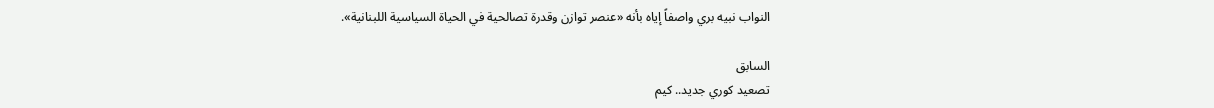النواب نبيه بري واصفاً إياه بأنه «عنصر توازن وقدرة تصالحية في الحياة السياسية اللبنانية».

السابق
تصعيد كوري جديد.. كيم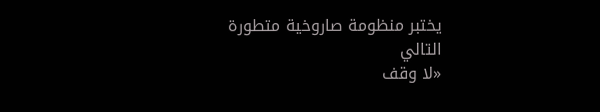يختبر منظومة صاروخية متطورة
التالي
«لا وقف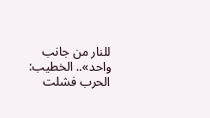للنار من جانب واحد».. الخطيب: الحرب فشلت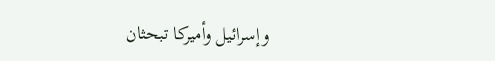وإسرائيل وأميركا تبحثان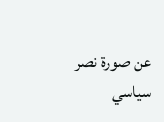عن صورة نصر سياسي